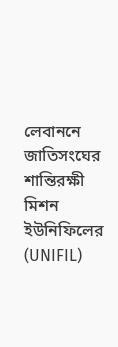লেবাননে জাতিসংঘের শান্তিরক্ষী মিশন ইউনিফিলের (UNIFIL)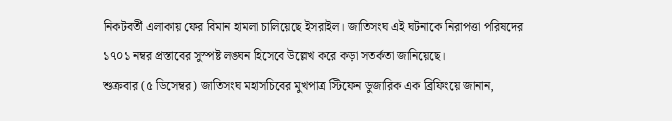নিকটবর্তী এলাকায় ফের বিমান হামলা চালিয়েছে ইসরাইল। জাতিসংঘ এই ঘটনাকে নিরাপত্তা পরিষদের ১৭০১ নম্বর প্রস্তাবের সুস্পষ্ট লঙ্ঘন হিসেবে উল্লেখ করে কড়া সতর্কতা জানিয়েছে।
শুক্রবার (৫ ডিসেম্বর) জাতিসংঘ মহাসচিবের মুখপাত্র স্টিফেন ডুজারিক এক ব্রিফিংয়ে জানান,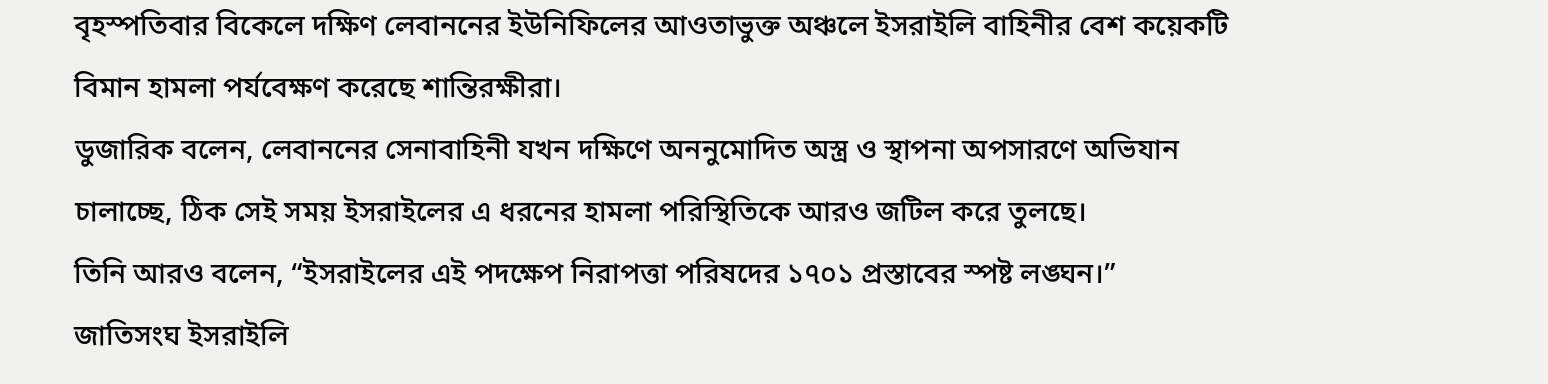বৃহস্পতিবার বিকেলে দক্ষিণ লেবাননের ইউনিফিলের আওতাভুক্ত অঞ্চলে ইসরাইলি বাহিনীর বেশ কয়েকটি বিমান হামলা পর্যবেক্ষণ করেছে শান্তিরক্ষীরা।
ডুজারিক বলেন, লেবাননের সেনাবাহিনী যখন দক্ষিণে অননুমোদিত অস্ত্র ও স্থাপনা অপসারণে অভিযান চালাচ্ছে, ঠিক সেই সময় ইসরাইলের এ ধরনের হামলা পরিস্থিতিকে আরও জটিল করে তুলছে।
তিনি আরও বলেন, “ইসরাইলের এই পদক্ষেপ নিরাপত্তা পরিষদের ১৭০১ প্রস্তাবের স্পষ্ট লঙ্ঘন।”
জাতিসংঘ ইসরাইলি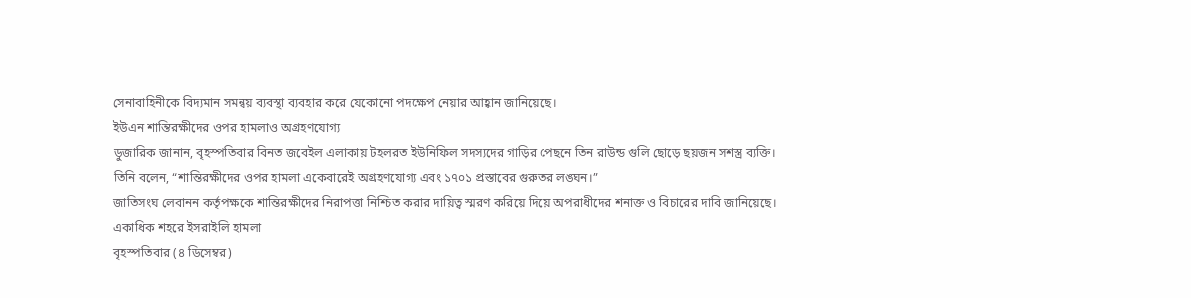সেনাবাহিনীকে বিদ্যমান সমন্বয় ব্যবস্থা ব্যবহার করে যেকোনো পদক্ষেপ নেয়ার আহ্বান জানিয়েছে।
ইউএন শান্তিরক্ষীদের ওপর হামলাও অগ্রহণযোগ্য
ডুজারিক জানান, বৃহস্পতিবার বিনত জবেইল এলাকায় টহলরত ইউনিফিল সদস্যদের গাড়ির পেছনে তিন রাউন্ড গুলি ছোড়ে ছয়জন সশস্ত্র ব্যক্তি।
তিনি বলেন, “শান্তিরক্ষীদের ওপর হামলা একেবারেই অগ্রহণযোগ্য এবং ১৭০১ প্রস্তাবের গুরুতর লঙ্ঘন।”
জাতিসংঘ লেবানন কর্তৃপক্ষকে শান্তিরক্ষীদের নিরাপত্তা নিশ্চিত করার দায়িত্ব স্মরণ করিয়ে দিয়ে অপরাধীদের শনাক্ত ও বিচারের দাবি জানিয়েছে।
একাধিক শহরে ইসরাইলি হামলা
বৃহস্পতিবার (৪ ডিসেম্বর)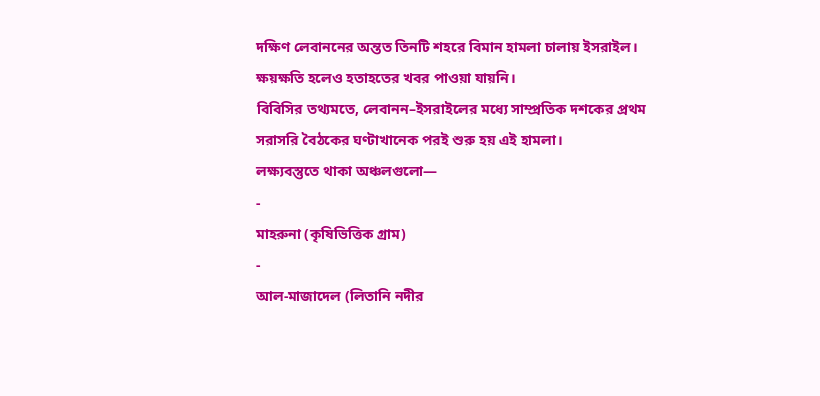দক্ষিণ লেবাননের অন্তত তিনটি শহরে বিমান হামলা চালায় ইসরাইল।
ক্ষয়ক্ষতি হলেও হতাহতের খবর পাওয়া যায়নি।
বিবিসির তথ্যমতে, লেবানন–ইসরাইলের মধ্যে সাম্প্রতিক দশকের প্রথম সরাসরি বৈঠকের ঘণ্টাখানেক পরই শুরু হয় এই হামলা।
লক্ষ্যবস্তুতে থাকা অঞ্চলগুলো—
-
মাহরুনা (কৃষিভিত্তিক গ্রাম)
-
আল-মাজাদেল (লিতানি নদীর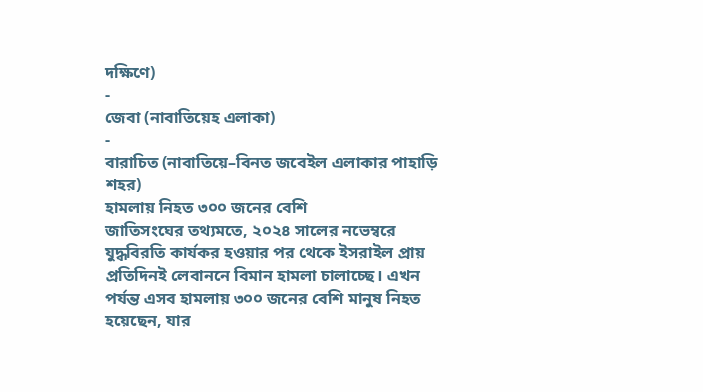দক্ষিণে)
-
জেবা (নাবাতিয়েহ এলাকা)
-
বারাচিত (নাবাতিয়ে–বিনত জবেইল এলাকার পাহাড়ি শহর)
হামলায় নিহত ৩০০ জনের বেশি
জাতিসংঘের তথ্যমতে, ২০২৪ সালের নভেম্বরে যুদ্ধবিরতি কার্যকর হওয়ার পর থেকে ইসরাইল প্রায় প্রতিদিনই লেবাননে বিমান হামলা চালাচ্ছে। এখন পর্যন্ত এসব হামলায় ৩০০ জনের বেশি মানুষ নিহত হয়েছেন, যার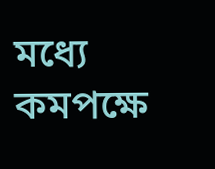মধ্যে কমপক্ষে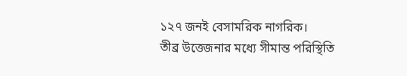১২৭ জনই বেসামরিক নাগরিক।
তীব্র উত্তেজনার মধ্যে সীমান্ত পরিস্থিতি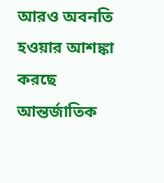আরও অবনতি হওয়ার আশঙ্কা করছে আন্তর্জাতিক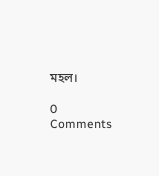মহল।

0 Comments